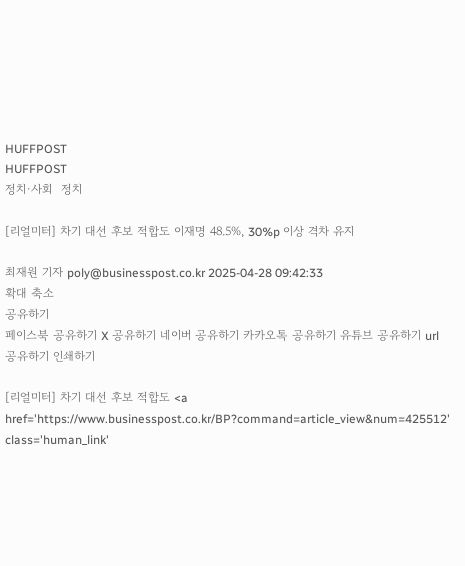HUFFPOST
HUFFPOST
정치·사회  정치

[리얼미터] 차기 대선 후보 적합도 이재명 48.5%, 30%p 이상 격차 유지

최재원 기자 poly@businesspost.co.kr 2025-04-28 09:42:33
확대 축소
공유하기
페이스북 공유하기 X 공유하기 네이버 공유하기 카카오톡 공유하기 유튜브 공유하기 url 공유하기 인쇄하기

[리얼미터] 차기 대선 후보 적합도 <a href='https://www.businesspost.co.kr/BP?command=article_view&num=425512' class='human_link'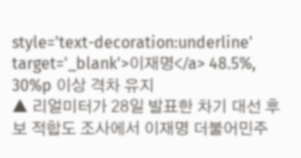style='text-decoration:underline' target='_blank'>이재명</a> 48.5%, 30%p 이상 격차 유지
▲ 리얼미터가 28일 발표한 차기 대선 후보 적합도 조사에서 이재명 더불어민주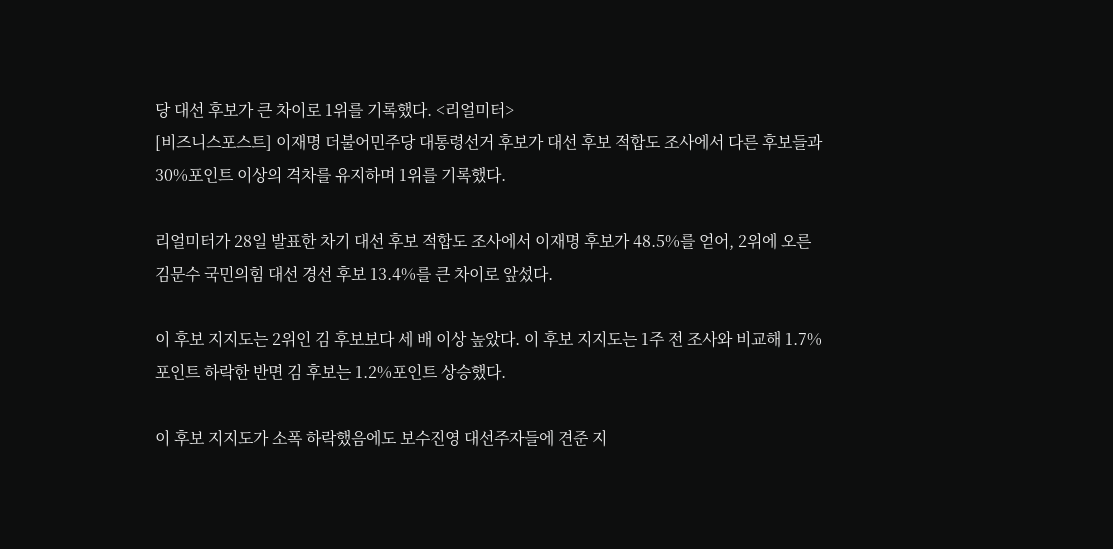당 대선 후보가 큰 차이로 1위를 기록했다. <리얼미터>
[비즈니스포스트] 이재명 더불어민주당 대통령선거 후보가 대선 후보 적합도 조사에서 다른 후보들과 30%포인트 이상의 격차를 유지하며 1위를 기록했다.

리얼미터가 28일 발표한 차기 대선 후보 적합도 조사에서 이재명 후보가 48.5%를 얻어, 2위에 오른 김문수 국민의힘 대선 경선 후보 13.4%를 큰 차이로 앞섰다.

이 후보 지지도는 2위인 김 후보보다 세 배 이상 높았다. 이 후보 지지도는 1주 전 조사와 비교해 1.7%포인트 하락한 반면 김 후보는 1.2%포인트 상승했다.

이 후보 지지도가 소폭 하락했음에도 보수진영 대선주자들에 견준 지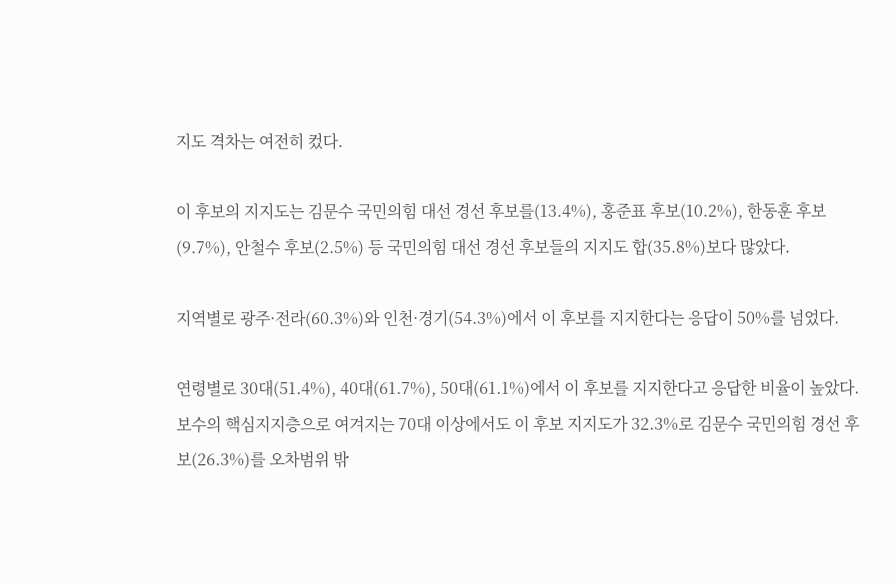지도 격차는 여전히 컸다.

이 후보의 지지도는 김문수 국민의힘 대선 경선 후보를(13.4%), 홍준표 후보(10.2%), 한동훈 후보(9.7%), 안철수 후보(2.5%) 등 국민의힘 대선 경선 후보들의 지지도 합(35.8%)보다 많았다.

지역별로 광주·전라(60.3%)와 인천·경기(54.3%)에서 이 후보를 지지한다는 응답이 50%를 넘었다.

연령별로 30대(51.4%), 40대(61.7%), 50대(61.1%)에서 이 후보를 지지한다고 응답한 비율이 높았다. 보수의 핵심지지층으로 여겨지는 70대 이상에서도 이 후보 지지도가 32.3%로 김문수 국민의힘 경선 후보(26.3%)를 오차범위 밖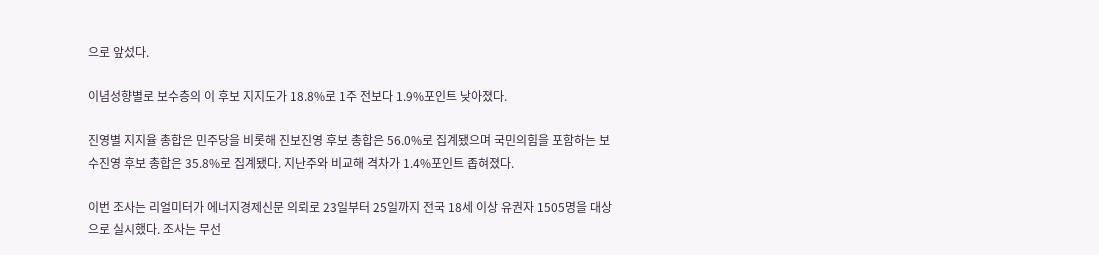으로 앞섰다.

이념성향별로 보수층의 이 후보 지지도가 18.8%로 1주 전보다 1.9%포인트 낮아졌다.

진영별 지지율 총합은 민주당을 비롯해 진보진영 후보 총합은 56.0%로 집계됐으며 국민의힘을 포함하는 보수진영 후보 총합은 35.8%로 집계됐다. 지난주와 비교해 격차가 1.4%포인트 좁혀졌다.

이번 조사는 리얼미터가 에너지경제신문 의뢰로 23일부터 25일까지 전국 18세 이상 유권자 1505명을 대상으로 실시했다. 조사는 무선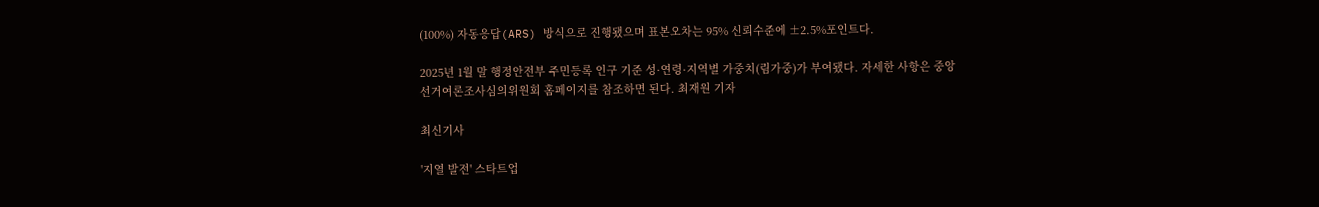(100%) 자동응답(ARS) 방식으로 진행됐으며 표본오차는 95% 신뢰수준에 ±2.5%포인트다.

2025년 1월 말 행정안전부 주민등록 인구 기준 성·연령·지역별 가중치(림가중)가 부여됐다. 자세한 사항은 중앙선거여론조사심의위원회 홈페이지를 참조하면 된다. 최재원 기자

최신기사

'지열 발전' 스타트업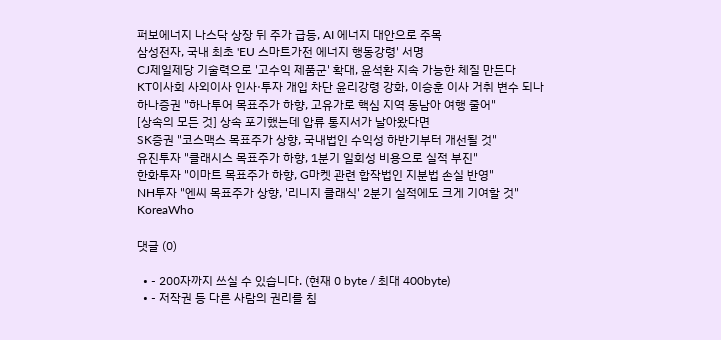퍼보에너지 나스닥 상장 뒤 주가 급등, AI 에너지 대안으로 주목
삼성전자, 국내 최초 'EU 스마트가전 에너지 행동강령' 서명
CJ제일제당 기술력으로 '고수익 제품군' 확대, 윤석환 지속 가능한 체질 만든다
KT이사회 사외이사 인사·투자 개입 차단 윤리강령 강화, 이승훈 이사 거취 변수 되나
하나증권 "하나투어 목표주가 하향, 고유가로 핵심 지역 동남아 여행 줄어"
[상속의 모든 것] 상속 포기했는데 압류 통지서가 날아왔다면
SK증권 "코스맥스 목표주가 상향, 국내법인 수익성 하반기부터 개선될 것"
유진투자 "클래시스 목표주가 하향, 1분기 일회성 비용으로 실적 부진"
한화투자 "이마트 목표주가 하향, G마켓 관련 합작법인 지분법 손실 반영"
NH투자 "엔씨 목표주가 상향, '리니지 클래식' 2분기 실적에도 크게 기여할 것"
KoreaWho

댓글 (0)

  • - 200자까지 쓰실 수 있습니다. (현재 0 byte / 최대 400byte)
  • - 저작권 등 다른 사람의 권리를 침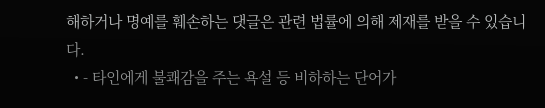해하거나 명예를 훼손하는 댓글은 관련 법률에 의해 제재를 받을 수 있습니다.
  • - 타인에게 불쾌감을 주는 욕설 등 비하하는 단어가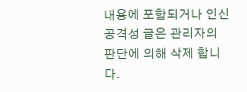내용에 포함되거나 인신공격성 글은 관리자의 판단에 의해 삭제 합니다.